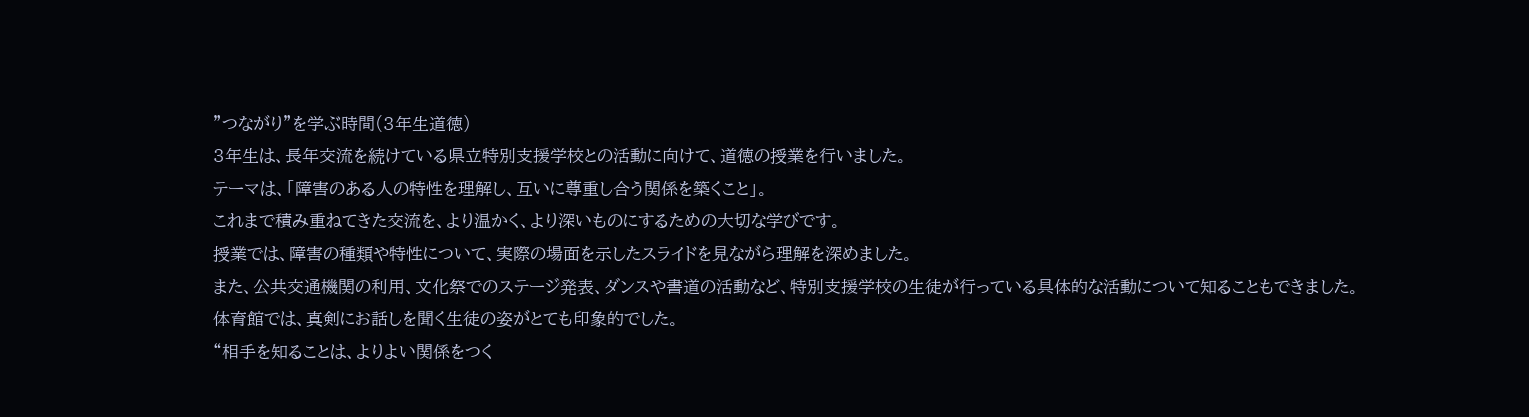”つながり”を学ぶ時間(3年生道徳)
3年生は、長年交流を続けている県立特別支援学校との活動に向けて、道徳の授業を行いました。
テーマは、「障害のある人の特性を理解し、互いに尊重し合う関係を築くこと」。
これまで積み重ねてきた交流を、より温かく、より深いものにするための大切な学びです。
授業では、障害の種類や特性について、実際の場面を示したスライドを見ながら理解を深めました。
また、公共交通機関の利用、文化祭でのステージ発表、ダンスや書道の活動など、特別支援学校の生徒が行っている具体的な活動について知ることもできました。
体育館では、真剣にお話しを聞く生徒の姿がとても印象的でした。
“相手を知ることは、よりよい関係をつく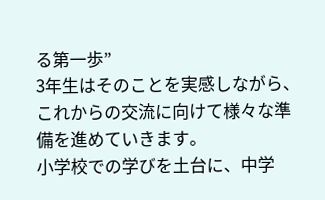る第一歩”
3年生はそのことを実感しながら、これからの交流に向けて様々な準備を進めていきます。
小学校での学びを土台に、中学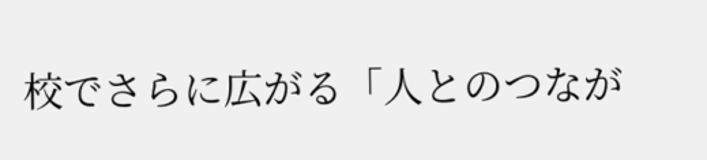校でさらに広がる「人とのつなが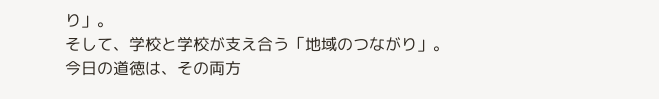り」。
そして、学校と学校が支え合う「地域のつながり」。
今日の道徳は、その両方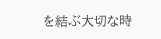を結ぶ大切な時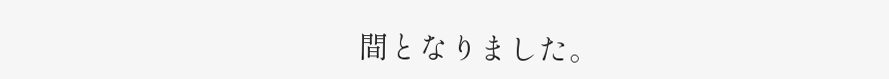間となりました。